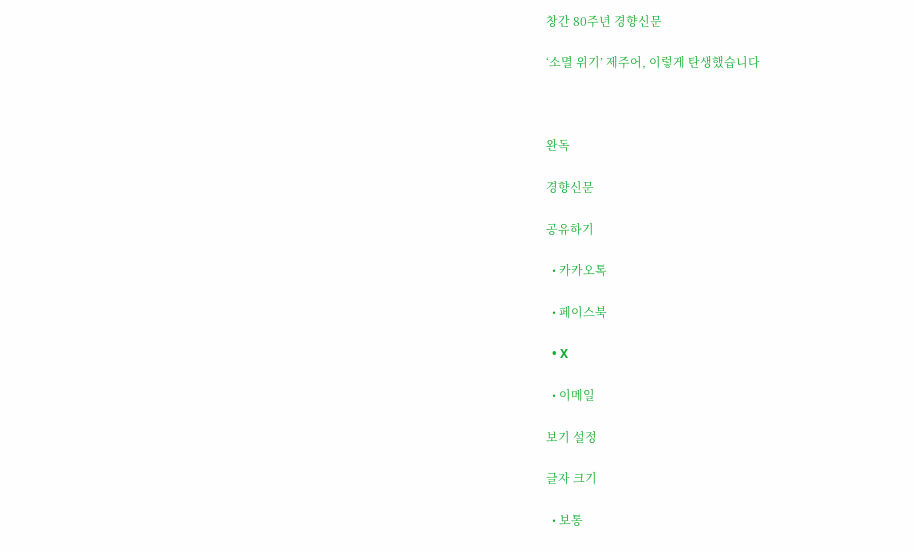창간 80주년 경향신문

‘소멸 위기’ 제주어, 이렇게 탄생했습니다



완독

경향신문

공유하기

  • 카카오톡

  • 페이스북

  • X

  • 이메일

보기 설정

글자 크기

  • 보통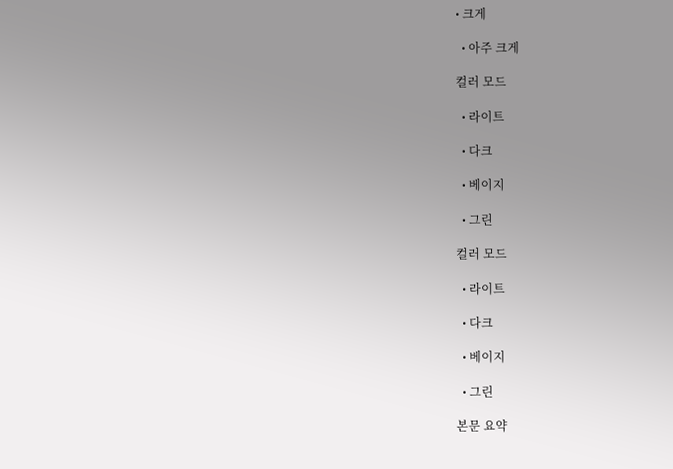• 크게

  • 아주 크게

컬러 모드

  • 라이트

  • 다크

  • 베이지

  • 그린

컬러 모드

  • 라이트

  • 다크

  • 베이지

  • 그린

본문 요약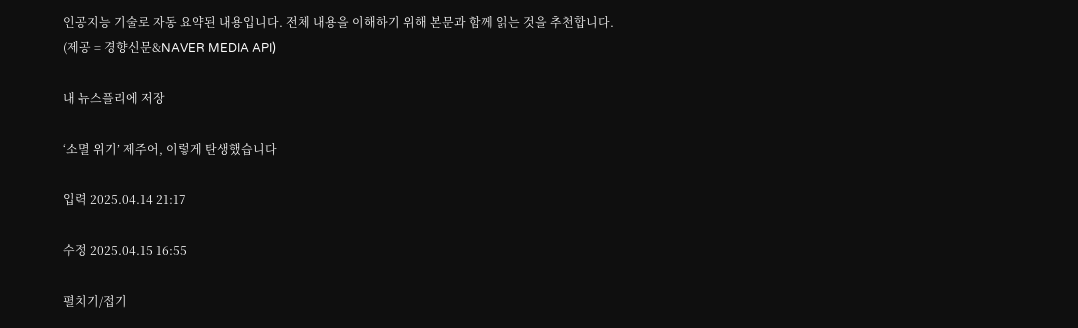인공지능 기술로 자동 요약된 내용입니다. 전체 내용을 이해하기 위해 본문과 함께 읽는 것을 추천합니다.
(제공 = 경향신문&NAVER MEDIA API)

내 뉴스플리에 저장

‘소멸 위기’ 제주어, 이렇게 탄생했습니다

입력 2025.04.14 21:17

수정 2025.04.15 16:55

펼치기/접기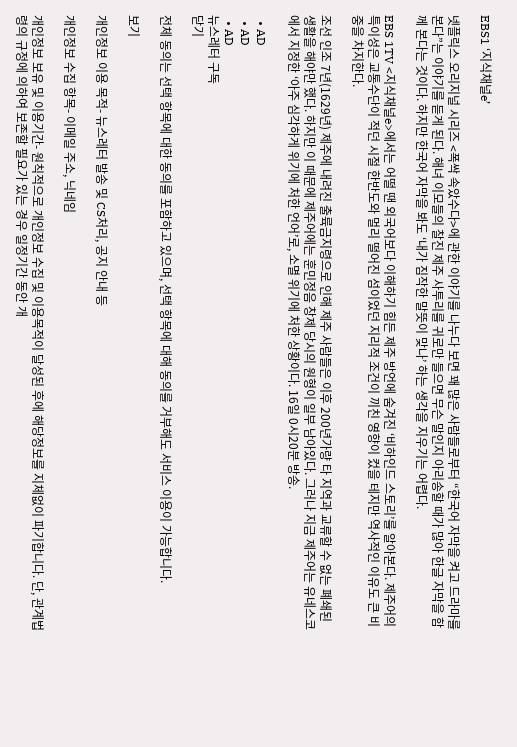EBS1 ‘지식채널e’

넷플릭스 오리지널 시리즈 <폭싹 속았수다>에 관한 이야기를 나누다 보면 꽤 많은 사람들로부터 “한국어 자막을 켜고 드라마를 본다”는 이야기를 듣게 된다. 해녀 이모들의 찰진 제주 사투리를 귀로만 들으면 무슨 말인지 아리송할 때가 많아 한글 자막을 함께 본다는 것이다. 하지만 한국어 자막을 봐도 ‘내가 짐작한 말뜻이 맞나’ 하는 생각을 지우기는 어렵다.

EBS 1TV <지식채널e>에서는 어떨 땐 외국어보다 이해하기 힘든 제주 방언에 숨겨진 ‘비하인드 스토리’를 알아본다. 제주어의 특이성은 교통수단이 적던 시절 한반도와 멀리 떨어진 섬이었던 지리적 조건이 끼친 영향이 컸을 테지만 역사적인 이유도 큰 비중을 차지한다.

조선 인조 7년(1629년) 제주에 내려진 출륙금지령으로 인해 제주 사람들은 이후 200년가량 타 지역과 교류할 수 없는 폐쇄된 생활을 해야만 했다. 하지만 이 때문에 제주어에는 훈민정음 창제 당시의 원형이 일부 남아있다. 그러나 지금 제주어는 유네스코에서 지정한 ‘아주 심각하게 위기에 처한 언어’로, 소멸 위기에 처한 상황이다. 16일 0시20분 방송.

  • AD
  • AD
  • AD
뉴스레터 구독
닫기

전체 동의는 선택 항목에 대한 동의를 포함하고 있으며, 선택 항목에 대해 동의를 거부해도 서비스 이용이 가능합니다.

보기

개인정보 이용 목적- 뉴스레터 발송 및 CS처리, 공지 안내 등

개인정보 수집 항목- 이메일 주소, 닉네임

개인정보 보유 및 이용기간- 원칙적으로 개인정보 수집 및 이용목적이 달성된 후에 해당정보를 지체없이 파기합니다. 단, 관계법령의 규정에 의하여 보존할 필요가 있는 경우 일정기간 동안 개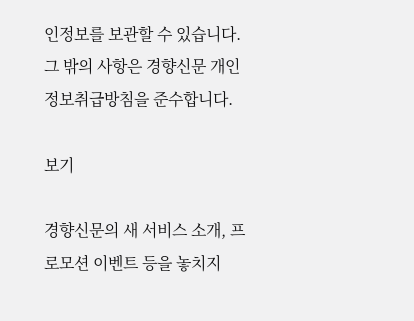인정보를 보관할 수 있습니다.
그 밖의 사항은 경향신문 개인정보취급방침을 준수합니다.

보기

경향신문의 새 서비스 소개, 프로모션 이벤트 등을 놓치지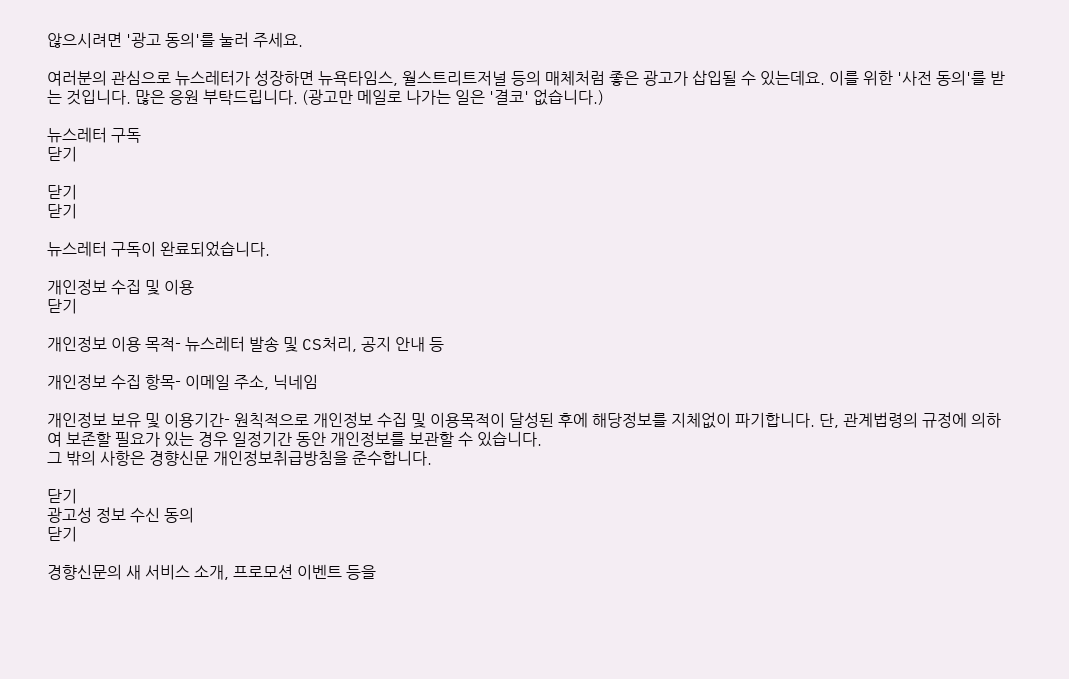않으시려면 '광고 동의'를 눌러 주세요.

여러분의 관심으로 뉴스레터가 성장하면 뉴욕타임스, 월스트리트저널 등의 매체처럼 좋은 광고가 삽입될 수 있는데요. 이를 위한 '사전 동의'를 받는 것입니다. 많은 응원 부탁드립니다. (광고만 메일로 나가는 일은 '결코' 없습니다.)

뉴스레터 구독
닫기

닫기
닫기

뉴스레터 구독이 완료되었습니다.

개인정보 수집 및 이용
닫기

개인정보 이용 목적- 뉴스레터 발송 및 CS처리, 공지 안내 등

개인정보 수집 항목- 이메일 주소, 닉네임

개인정보 보유 및 이용기간- 원칙적으로 개인정보 수집 및 이용목적이 달성된 후에 해당정보를 지체없이 파기합니다. 단, 관계법령의 규정에 의하여 보존할 필요가 있는 경우 일정기간 동안 개인정보를 보관할 수 있습니다.
그 밖의 사항은 경향신문 개인정보취급방침을 준수합니다.

닫기
광고성 정보 수신 동의
닫기

경향신문의 새 서비스 소개, 프로모션 이벤트 등을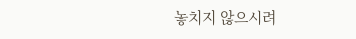놓치지 않으시려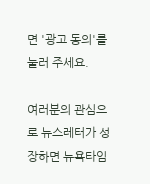면 '광고 동의'를 눌러 주세요.

여러분의 관심으로 뉴스레터가 성장하면 뉴욕타임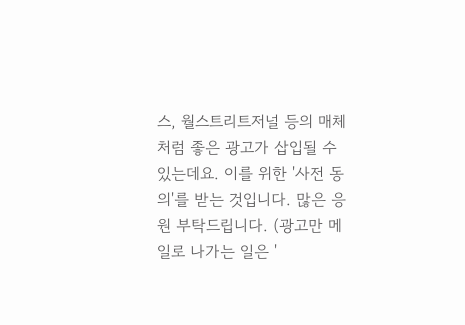스, 월스트리트저널 등의 매체처럼 좋은 광고가 삽입될 수 있는데요. 이를 위한 '사전 동의'를 받는 것입니다. 많은 응원 부탁드립니다. (광고만 메일로 나가는 일은 '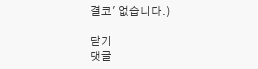결코' 없습니다.)

닫기
댓글